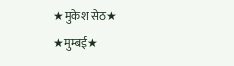★मुकेश सेठ★
★मुम्बई★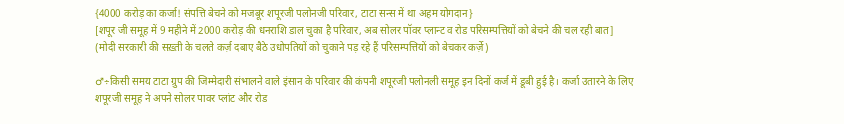{4000 करोड़ का कर्जा! संपत्ति बेचने को मजबूर शपूरजी पलोनजी परिवार, टाटा सन्स में था अहम योगदान}
[शपूर जी समूह में 9 महीने में 2000 करोड़ की धनराशि डाल चुका है परिवार, अब सोलर पॉवर प्लान्ट व रोड परिसम्पत्तियों को बेचने की चल रही बात]
(मोदी सरकारी की सख़्ती के चलते कर्ज़ दबाए बैठे उधोपतियों को चुकाने पड़ रहे हैं परिसम्पत्तियों को बेचकर कर्ज़े)

♂÷किसी समय टाटा ग्रुप की जिम्मेदारी संभालने वाले इंसान के परिवार की कंपनी शपूरजी पलोनली समूह इन दिनों कर्ज में डूबी हुई है। कर्जा उतारने के लिए शपूरजी समूह ने अपने सोलर पावर प्लांट और रोड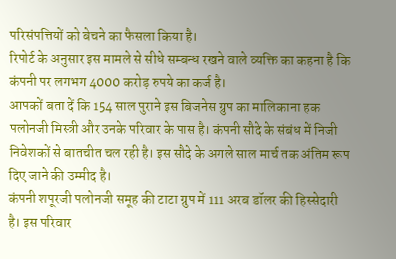परिसंपत्तियों को बेचने का फैसला किया है।
रिपोर्ट के अनुसार इस मामले से सीधे सम्बन्ध रखने वाले व्यक्ति का कहना है कि कंपनी पर लगभग 4000 करोड़ रुपये का कर्ज है।
आपकों बता दें कि 154 साल पुराने इस बिजनेस ग्रुप का मालिकाना हक पलोनजी मिस्त्री और उनके परिवार के पास है। कंपनी सौदे के संबंध में निजी निवेशकों से बातचीत चल रही है। इस सौदे के अगले साल मार्च तक अंतिम रूप दिए जाने की उम्मीद है।
कंपनी शपूरजी पलोनजी समूह की टाटा ग्रुप में 111 अरब डॉलर की हिस्सेदारी है। इस परिवार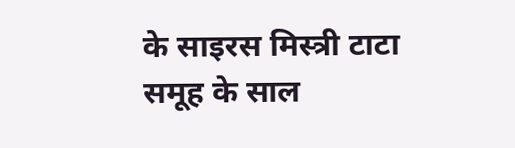के साइरस मिस्त्री टाटा समूह के साल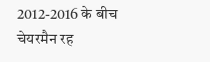2012-2016 के बीच चेयरमैन रह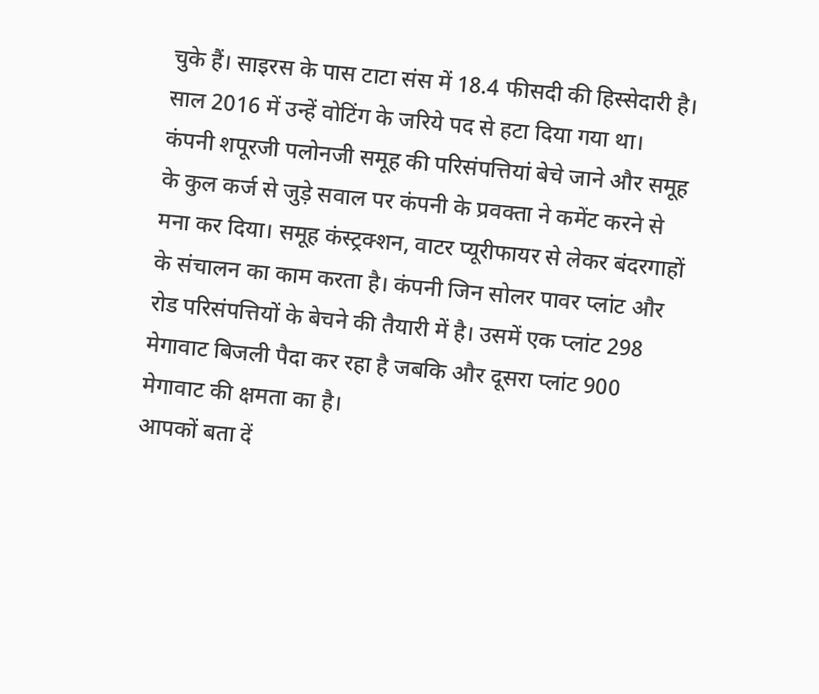चुके हैं। साइरस के पास टाटा संस में 18.4 फीसदी की हिस्सेदारी है। साल 2016 में उन्हें वोटिंग के जरिये पद से हटा दिया गया था।
कंपनी शपूरजी पलोनजी समूह की परिसंपत्तियां बेचे जाने और समूह के कुल कर्ज से जुड़े सवाल पर कंपनी के प्रवक्ता ने कमेंट करने से मना कर दिया। समूह कंस्ट्रक्शन, वाटर प्यूरीफायर से लेकर बंदरगाहों के संचालन का काम करता है। कंपनी जिन सोलर पावर प्लांट और रोड परिसंपत्तियों के बेचने की तैयारी में है। उसमें एक प्लांट 298 मेगावाट बिजली पैदा कर रहा है जबकि और दूसरा प्लांट 900 मेगावाट की क्षमता का है।
आपकों बता दें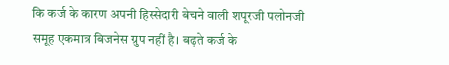कि कर्ज के कारण अपनी हिस्सेदारी बेचने वाली शपूरजी पलोनजी समूह एकमात्र बिजनेस ग्रुप नहीं है। बढ़ते कर्ज के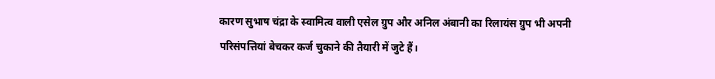कारण सुभाष चंद्रा के स्वामित्व वाली एसेल ग्रुप और अनिल अंबानी का रिलायंस ग्रुप भी अपनी परिसंपत्तियां बेचकर कर्ज चुकाने की तैयारी में जुटे हैं।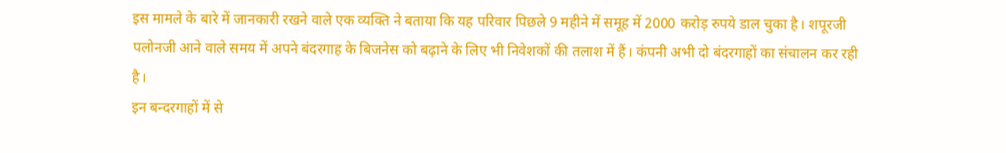इस मामले के बारे में जानकारी रखने वाले एक व्यक्ति ने बताया कि यह परिवार पिछले 9 महीने में समूह में 2000 करोड़ रुपये डाल चुका है। शपूरजी पलोनजी आने वाले समय में अपने बंदरगाह के बिजनेस को बढ़ाने के लिए भी निवेशकों की तलाश में हैं। कंपनी अभी दो बंदरगाहों का संचालन कर रही है।
इन बन्दरगाहों में से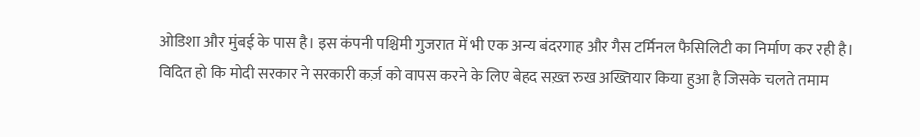ओडिशा और मुंबई के पास है। इस कंपनी पश्चिमी गुजरात में भी एक अन्य बंदरगाह और गैस टर्मिनल फैसिलिटी का निर्माण कर रही है।
विदित हो कि मोदी सरकार ने सरकारी कर्ज़ को वापस करने के लिए बेहद सख़्त रुख अख्तियार किया हुआ है जिसके चलते तमाम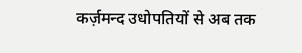कर्ज़मन्द उधोपतियों से अब तक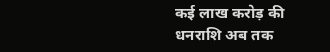कई लाख करोड़ की धनराशि अब तक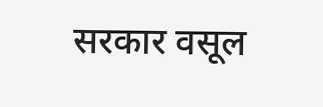सरकार वसूल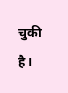चुकी है।